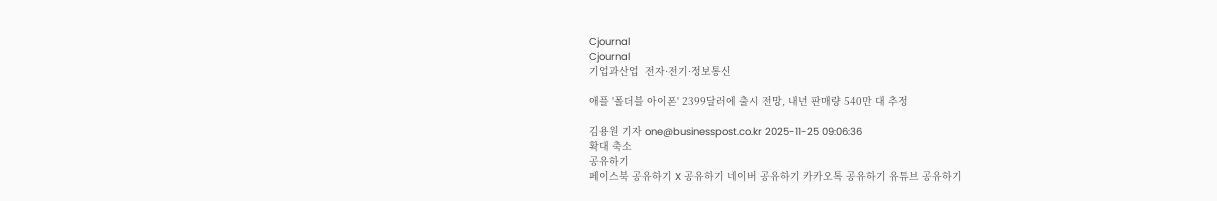Cjournal
Cjournal
기업과산업  전자·전기·정보통신

애플 '폴더블 아이폰' 2399달러에 출시 전망, 내년 판매량 540만 대 추정

김용원 기자 one@businesspost.co.kr 2025-11-25 09:06:36
확대 축소
공유하기
페이스북 공유하기 X 공유하기 네이버 공유하기 카카오톡 공유하기 유튜브 공유하기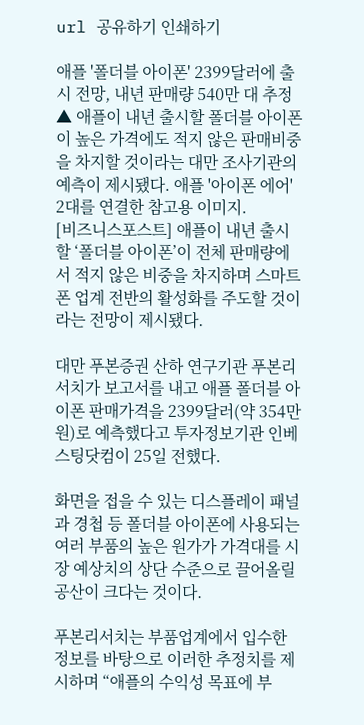url 공유하기 인쇄하기

애플 '폴더블 아이폰' 2399달러에 출시 전망, 내년 판매량 540만 대 추정
▲ 애플이 내년 출시할 폴더블 아이폰이 높은 가격에도 적지 않은 판매비중을 차지할 것이라는 대만 조사기관의 예측이 제시됐다. 애플 '아이폰 에어' 2대를 연결한 참고용 이미지.
[비즈니스포스트] 애플이 내년 출시할 ‘폴더블 아이폰’이 전체 판매량에서 적지 않은 비중을 차지하며 스마트폰 업계 전반의 활성화를 주도할 것이라는 전망이 제시됐다.

대만 푸본증권 산하 연구기관 푸본리서치가 보고서를 내고 애플 폴더블 아이폰 판매가격을 2399달러(약 354만 원)로 예측했다고 투자정보기관 인베스팅닷컴이 25일 전했다.

화면을 접을 수 있는 디스플레이 패널과 경첩 등 폴더블 아이폰에 사용되는 여러 부품의 높은 원가가 가격대를 시장 예상치의 상단 수준으로 끌어올릴 공산이 크다는 것이다.

푸본리서치는 부품업계에서 입수한 정보를 바탕으로 이러한 추정치를 제시하며 “애플의 수익성 목표에 부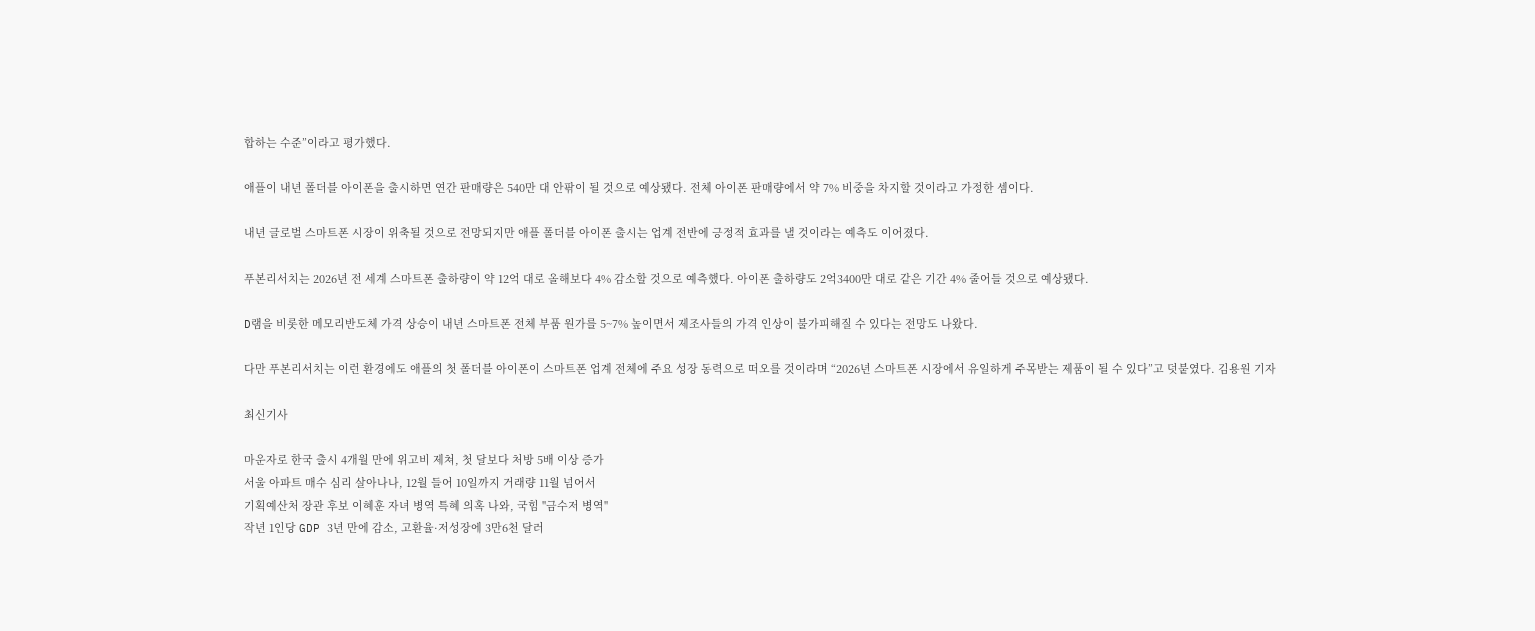합하는 수준”이라고 평가했다.

애플이 내년 폴더블 아이폰을 출시하면 연간 판매량은 540만 대 안팎이 될 것으로 예상됐다. 전체 아이폰 판매량에서 약 7% 비중을 차지할 것이라고 가정한 셈이다.

내년 글로벌 스마트폰 시장이 위축될 것으로 전망되지만 애플 폴더블 아이폰 출시는 업계 전반에 긍정적 효과를 낼 것이라는 예측도 이어졌다.

푸본리서치는 2026년 전 세계 스마트폰 출하량이 약 12억 대로 올해보다 4% 감소할 것으로 예측했다. 아이폰 출하량도 2억3400만 대로 같은 기간 4% 줄어들 것으로 예상됐다.

D램을 비롯한 메모리반도체 가격 상승이 내년 스마트폰 전체 부품 원가를 5~7% 높이면서 제조사들의 가격 인상이 불가피해질 수 있다는 전망도 나왔다.

다만 푸본리서치는 이런 환경에도 애플의 첫 폴더블 아이폰이 스마트폰 업계 전체에 주요 성장 동력으로 떠오를 것이라며 “2026년 스마트폰 시장에서 유일하게 주목받는 제품이 될 수 있다”고 덧붙였다. 김용원 기자

최신기사

마운자로 한국 출시 4개월 만에 위고비 제쳐, 첫 달보다 처방 5배 이상 증가
서울 아파트 매수 심리 살아나나, 12월 들어 10일까지 거래량 11월 넘어서
기획예산처 장관 후보 이혜훈 자녀 병역 특혜 의혹 나와, 국힘 "금수저 병역"
작년 1인당 GDP 3년 만에 감소, 고환율·저성장에 3만6천 달러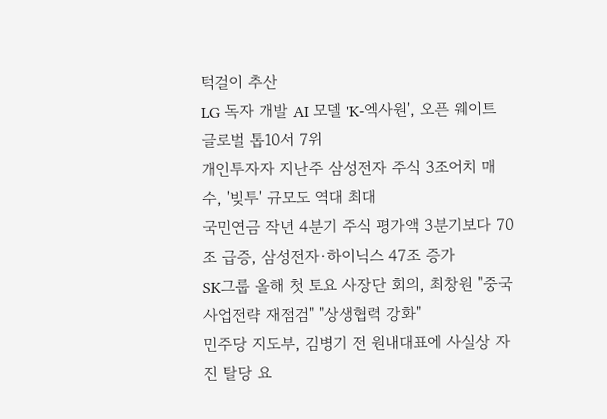턱걸이 추산
LG 독자 개발 AI 모델 'K-엑사원', 오픈 웨이트 글로벌 톱10서 7위
개인투자자 지난주 삼성전자 주식 3조어치 매수, '빚투' 규모도 역대 최대
국민연금 작년 4분기 주식 평가액 3분기보다 70조 급증, 삼성전자·하이닉스 47조 증가
SK그룹 올해 첫 토요 사장단 회의, 최창원 "중국 사업전략 재점검" "상생협력 강화"
민주당 지도부, 김병기 전 원내대표에 사실상 자진 탈당 요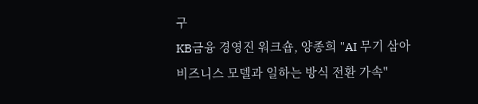구
KB금융 경영진 워크숍, 양종희 "AI 무기 삼아 비즈니스 모델과 일하는 방식 전환 가속"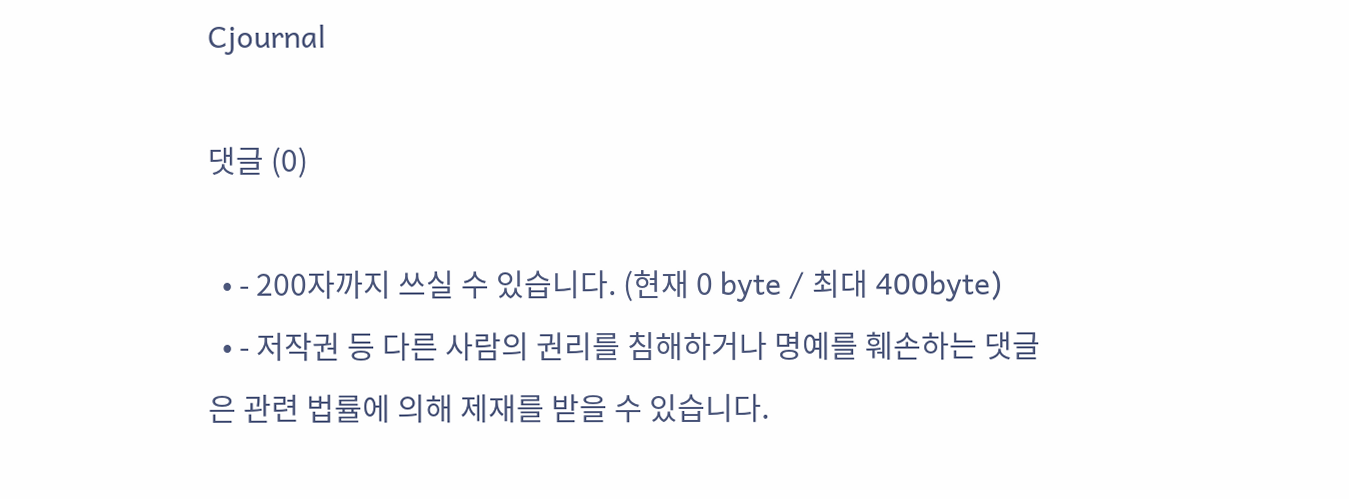Cjournal

댓글 (0)

  • - 200자까지 쓰실 수 있습니다. (현재 0 byte / 최대 400byte)
  • - 저작권 등 다른 사람의 권리를 침해하거나 명예를 훼손하는 댓글은 관련 법률에 의해 제재를 받을 수 있습니다.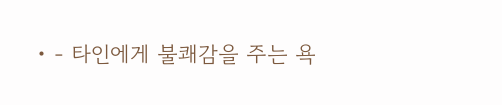• - 타인에게 불쾌감을 주는 욕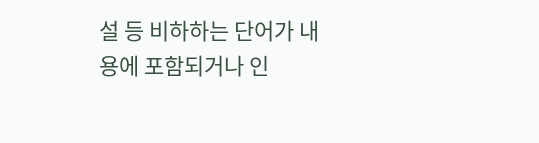설 등 비하하는 단어가 내용에 포함되거나 인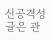신공격성 글은 관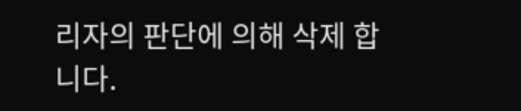리자의 판단에 의해 삭제 합니다.